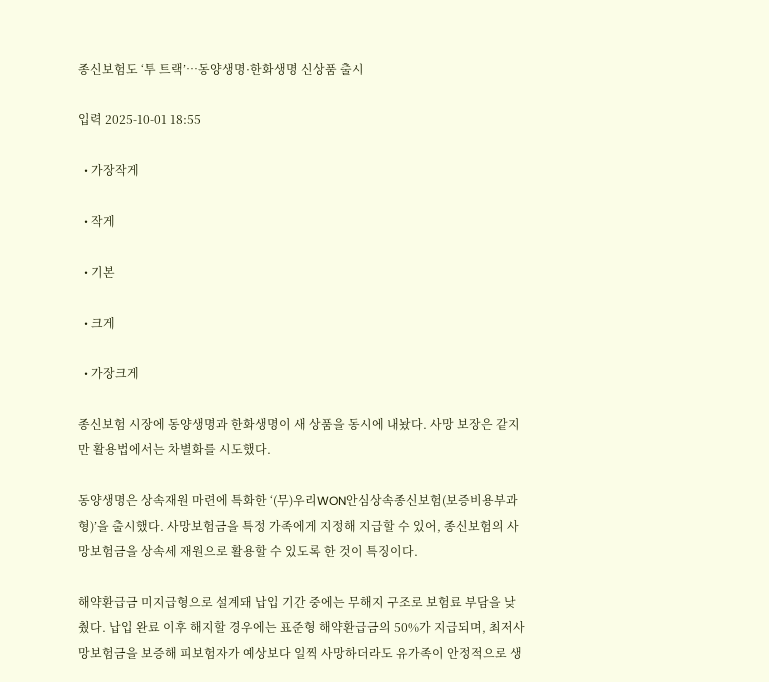종신보험도 ‘투 트랙’…동양생명·한화생명 신상품 출시

입력 2025-10-01 18:55

  • 가장작게

  • 작게

  • 기본

  • 크게

  • 가장크게

종신보험 시장에 동양생명과 한화생명이 새 상품을 동시에 내놨다. 사망 보장은 같지만 활용법에서는 차별화를 시도했다.

동양생명은 상속재원 마련에 특화한 ‘(무)우리WON안심상속종신보험(보증비용부과형)’을 출시했다. 사망보험금을 특정 가족에게 지정해 지급할 수 있어, 종신보험의 사망보험금을 상속세 재원으로 활용할 수 있도록 한 것이 특징이다.

해약환급금 미지급형으로 설계돼 납입 기간 중에는 무해지 구조로 보험료 부담을 낮췄다. 납입 완료 이후 해지할 경우에는 표준형 해약환급금의 50%가 지급되며, 최저사망보험금을 보증해 피보험자가 예상보다 일찍 사망하더라도 유가족이 안정적으로 생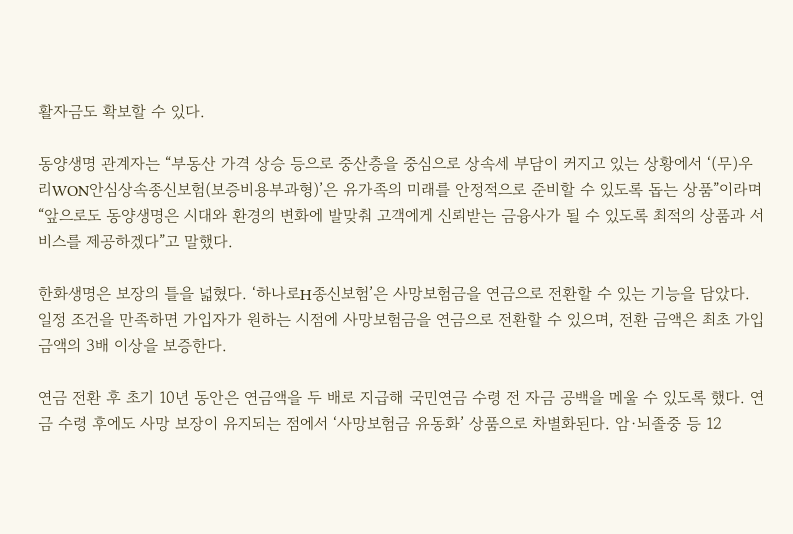활자금도 확보할 수 있다.

동양생명 관계자는 “부동산 가격 상승 등으로 중산층을 중심으로 상속세 부담이 커지고 있는 상황에서 ‘(무)우리WON안심상속종신보험(보증비용부과형)’은 유가족의 미래를 안정적으로 준비할 수 있도록 돕는 상품”이라며 “앞으로도 동양생명은 시대와 환경의 변화에 발맞춰 고객에게 신뢰받는 금융사가 될 수 있도록 최적의 상품과 서비스를 제공하겠다”고 말했다.

한화생명은 보장의 틀을 넓혔다. ‘하나로H종신보험’은 사망보험금을 연금으로 전환할 수 있는 기능을 담았다. 일정 조건을 만족하면 가입자가 원하는 시점에 사망보험금을 연금으로 전환할 수 있으며, 전환 금액은 최초 가입금액의 3배 이상을 보증한다.

연금 전환 후 초기 10년 동안은 연금액을 두 배로 지급해 국민연금 수령 전 자금 공백을 메울 수 있도록 했다. 연금 수령 후에도 사망 보장이 유지되는 점에서 ‘사망보험금 유동화’ 상품으로 차별화된다. 암·뇌졸중 등 12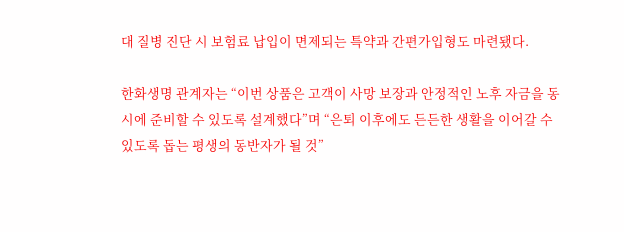대 질병 진단 시 보험료 납입이 면제되는 특약과 간편가입형도 마련됐다.

한화생명 관계자는 “이번 상품은 고객이 사망 보장과 안정적인 노후 자금을 동시에 준비할 수 있도록 설계했다”며 “은퇴 이후에도 든든한 생활을 이어갈 수 있도록 돕는 평생의 동반자가 될 것”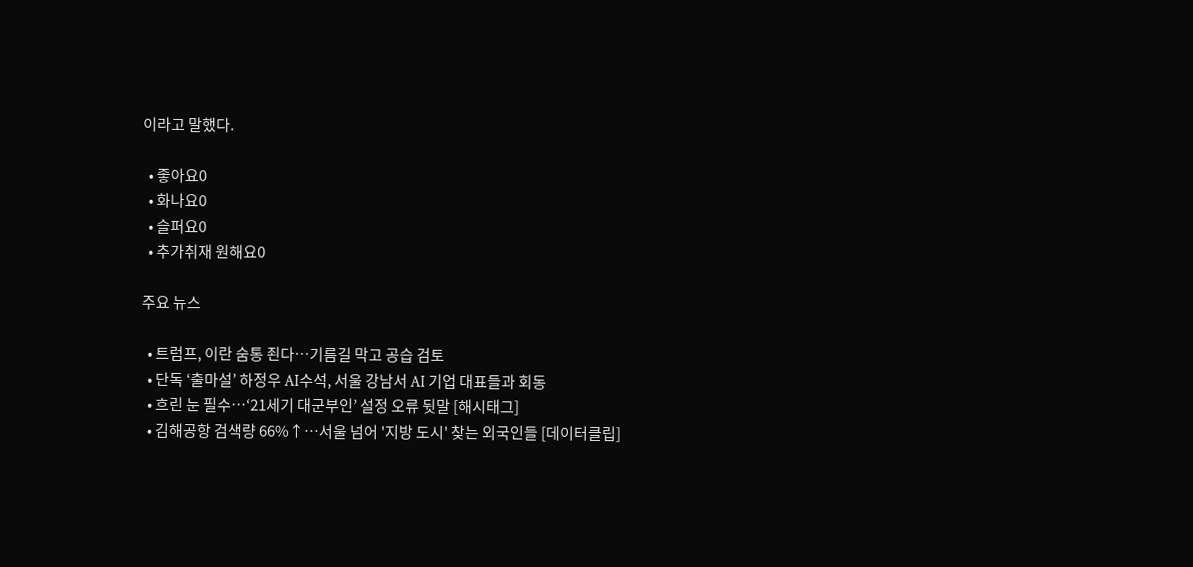이라고 말했다.

  • 좋아요0
  • 화나요0
  • 슬퍼요0
  • 추가취재 원해요0

주요 뉴스

  • 트럼프, 이란 숨통 죈다…기름길 막고 공습 검토
  • 단독 ‘출마설’ 하정우 AI수석, 서울 강남서 AI 기업 대표들과 회동
  • 흐린 눈 필수…‘21세기 대군부인’ 설정 오류 뒷말 [해시태그]
  • 김해공항 검색량 66%↑…서울 넘어 '지방 도시' 찾는 외국인들 [데이터클립]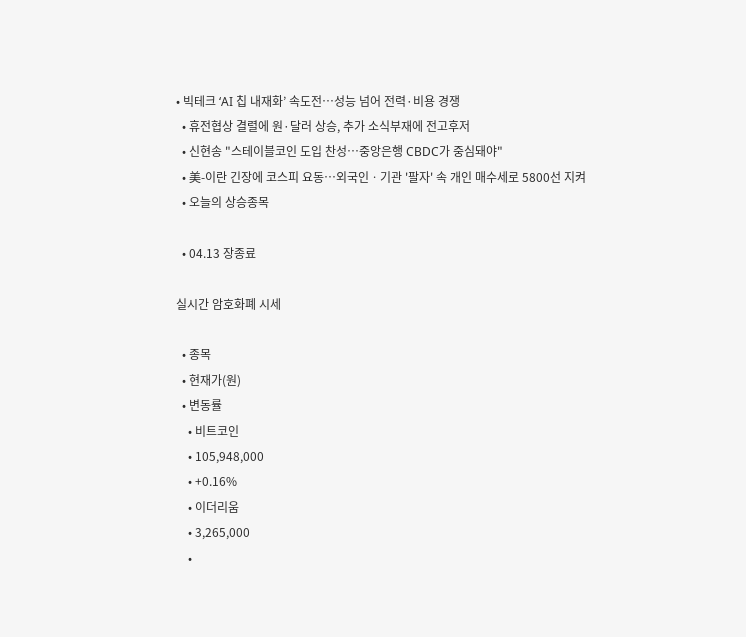• 빅테크 ‘AI 칩 내재화’ 속도전…성능 넘어 전력·비용 경쟁
  • 휴전협상 결렬에 원·달러 상승, 추가 소식부재에 전고후저
  • 신현송 "스테이블코인 도입 찬성⋯중앙은행 CBDC가 중심돼야"
  • 美-이란 긴장에 코스피 요동⋯외국인ㆍ기관 '팔자' 속 개인 매수세로 5800선 지켜
  • 오늘의 상승종목

  • 04.13 장종료

실시간 암호화폐 시세

  • 종목
  • 현재가(원)
  • 변동률
    • 비트코인
    • 105,948,000
    • +0.16%
    • 이더리움
    • 3,265,000
    •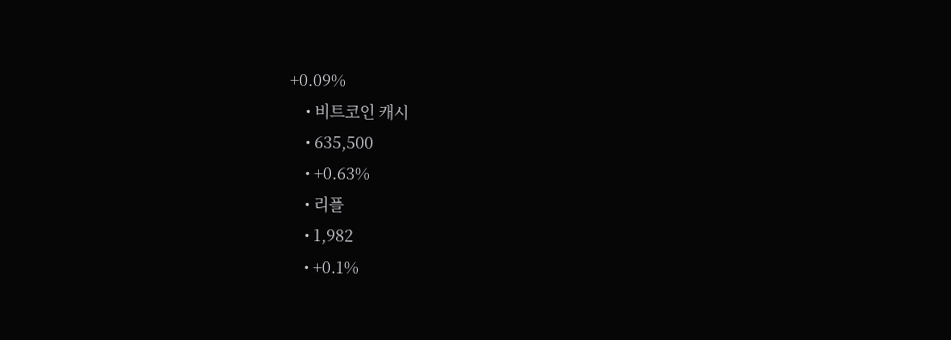+0.09%
    • 비트코인 캐시
    • 635,500
    • +0.63%
    • 리플
    • 1,982
    • +0.1%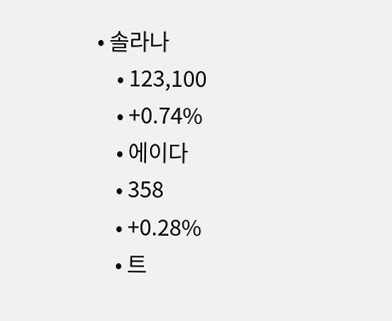• 솔라나
    • 123,100
    • +0.74%
    • 에이다
    • 358
    • +0.28%
    • 트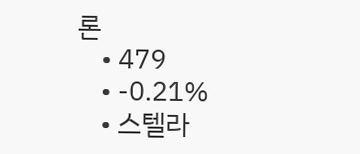론
    • 479
    • -0.21%
    • 스텔라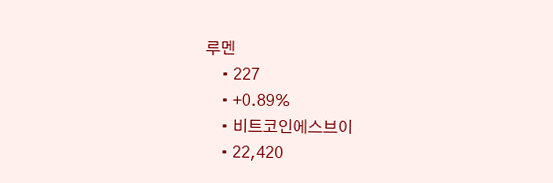루멘
    • 227
    • +0.89%
    • 비트코인에스브이
    • 22,420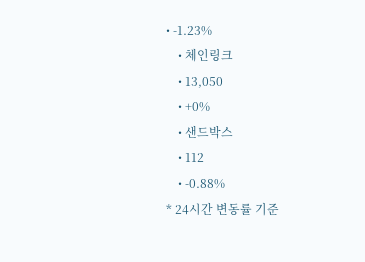• -1.23%
    • 체인링크
    • 13,050
    • +0%
    • 샌드박스
    • 112
    • -0.88%
* 24시간 변동률 기준